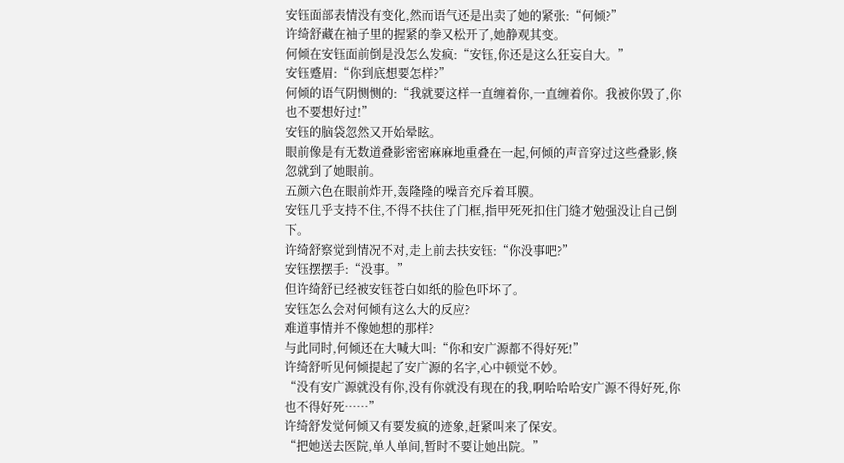安钰面部表情没有变化,然而语气还是出卖了她的紧张:“何倾?”
许绮舒藏在袖子里的握紧的拳又松开了,她静观其变。
何倾在安钰面前倒是没怎么发疯:“安钰,你还是这么狂妄自大。”
安钰蹙眉:“你到底想要怎样?”
何倾的语气阴恻恻的:“我就要这样一直缠着你,一直缠着你。我被你毁了,你也不要想好过!”
安钰的脑袋忽然又开始晕眩。
眼前像是有无数道叠影密密麻麻地重叠在一起,何倾的声音穿过这些叠影,倏忽就到了她眼前。
五颜六色在眼前炸开,轰隆隆的噪音充斥着耳膜。
安钰几乎支持不住,不得不扶住了门框,指甲死死扣住门缝才勉强没让自己倒下。
许绮舒察觉到情况不对,走上前去扶安钰:“你没事吧?”
安钰摆摆手:“没事。”
但许绮舒已经被安钰苍白如纸的脸色吓坏了。
安钰怎么会对何倾有这么大的反应?
难道事情并不像她想的那样?
与此同时,何倾还在大喊大叫:“你和安广源都不得好死!”
许绮舒听见何倾提起了安广源的名字,心中顿觉不妙。
“没有安广源就没有你,没有你就没有现在的我,啊哈哈哈安广源不得好死,你也不得好死……”
许绮舒发觉何倾又有要发疯的迹象,赶紧叫来了保安。
“把她送去医院,单人单间,暂时不要让她出院。”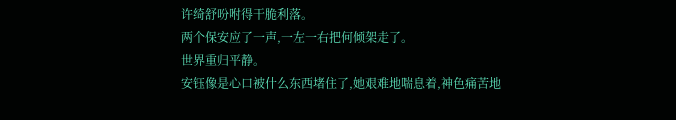许绮舒吩咐得干脆利落。
两个保安应了一声,一左一右把何倾架走了。
世界重归平静。
安钰像是心口被什么东西堵住了,她艰难地喘息着,神色痛苦地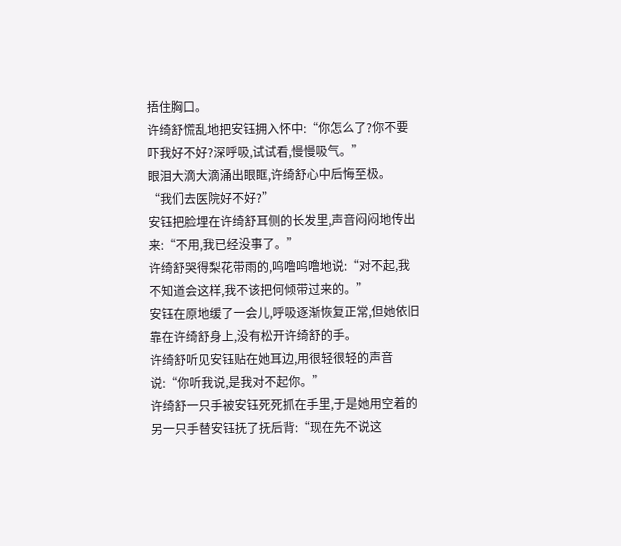捂住胸口。
许绮舒慌乱地把安钰拥入怀中:“你怎么了?你不要吓我好不好?深呼吸,试试看,慢慢吸气。”
眼泪大滴大滴涌出眼眶,许绮舒心中后悔至极。
“我们去医院好不好?”
安钰把脸埋在许绮舒耳侧的长发里,声音闷闷地传出来:“不用,我已经没事了。”
许绮舒哭得梨花带雨的,呜噜呜噜地说:“对不起,我不知道会这样,我不该把何倾带过来的。”
安钰在原地缓了一会儿,呼吸逐渐恢复正常,但她依旧靠在许绮舒身上,没有松开许绮舒的手。
许绮舒听见安钰贴在她耳边,用很轻很轻的声音说:“你听我说,是我对不起你。”
许绮舒一只手被安钰死死抓在手里,于是她用空着的另一只手替安钰抚了抚后背:“现在先不说这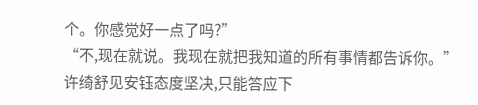个。你感觉好一点了吗?”
“不,现在就说。我现在就把我知道的所有事情都告诉你。”
许绮舒见安钰态度坚决,只能答应下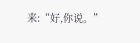来:“好,你说。”